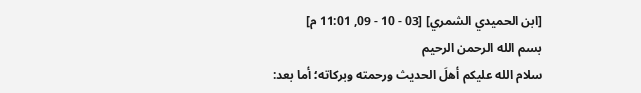[ابن الحميدي الشمري] [03 - 10 - 09, 11:01 م]
بسم الله الرحمن الرحيم
سلام الله عليكم أهلَ الحديث ورحمته وبركاته؛ أما بعد: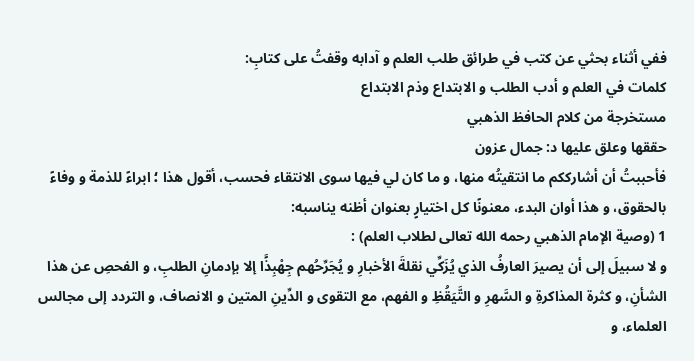ففي أثناء بحثي عن كتب في طرائق طلب العلم و آدابه وقفتُ على كتابِ:
كلمات في العلم و أدب الطلب و الابتداع وذم الابتداع
مستخرجة من كلام الحافظ الذهبي
حققها وعلق عليها د: جمال عزون
فأحببتُ أن أشارككم ما انتقيتُه منها، و ما كان لي فيها سوى الانتقاء فحسب، أقول هذا ؛ ابراءً للذمة و وفاءً بالحقوق، و هذا أوان البدء، معنونًا كل اختيارٍ بعنوان أظنه يناسبه:
1 (وصية الإمام الذهبي رحمه الله تعالى لطلاب العلم) :
و لا سبيلَ إلى أن يصيرَ العارفُ الذي يُزَكِّي نقلةَ الأخبارِ و يُجَرِّحُهم جِهْبِذًَا إلا بإدمانِ الطلبِ، و الفحصِ عن هذا الشأنِ، و كثرة المذاكرةِ و السَّهرِ و التَّيَقُظِ و الفهم، مع التقوى و الدِّينِ المتين و الانصاف، و التردد إلى مجالس العلماء، و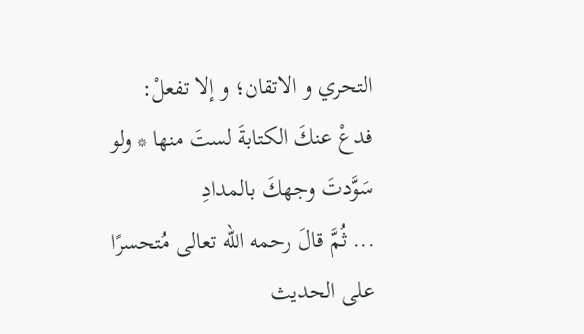التحري و الاتقان؛ و إلا تفعلْ:
فدعْ عنكَ الكتابةَ لستَ منها * ولو سَوَّدتَ وجهكَ بالمدادِ
... ثُمَّ قالَ رحمه الله تعالى مُتحسرًا على الحديث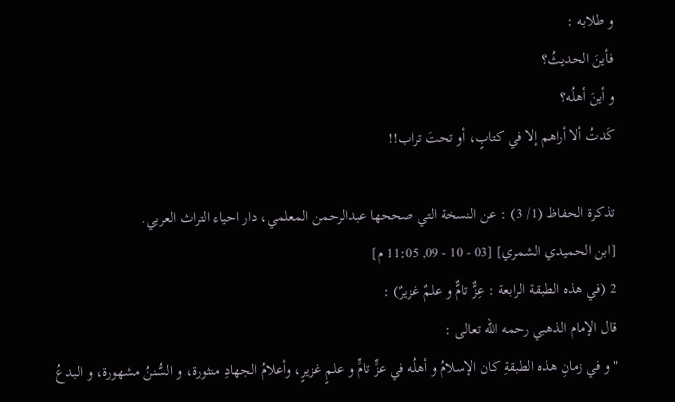و طلابه :
فأينَ الحديثُ؟
و أينَ أهلُه؟
كَدتُ ألا أراهم إلا في كتابٍ، أو تحتَ تراب!!

تذكرة الحفاظ (1/ 3) : عن النسخة التي صححها عبدالرحمن المعلمي، دار احياء التراث العربي.
[ابن الحميدي الشمري] [03 - 10 - 09, 11:05 م]
2 (في هذه الطبقة الرابعة : عِزٌّ تامٌّ و علمٌ غزيرٌ) :
قال الإمام الذهبي رحمه الله تعالى :
"و في زمانِ هذه الطبقةِ كان الإسلامُ و أهلُه في عزٍّ تامٍّ و علمٍ غزيرٍ، وأعلامُ الجهادِ منثورة، و السُّننُ مشهورة، و البدعُ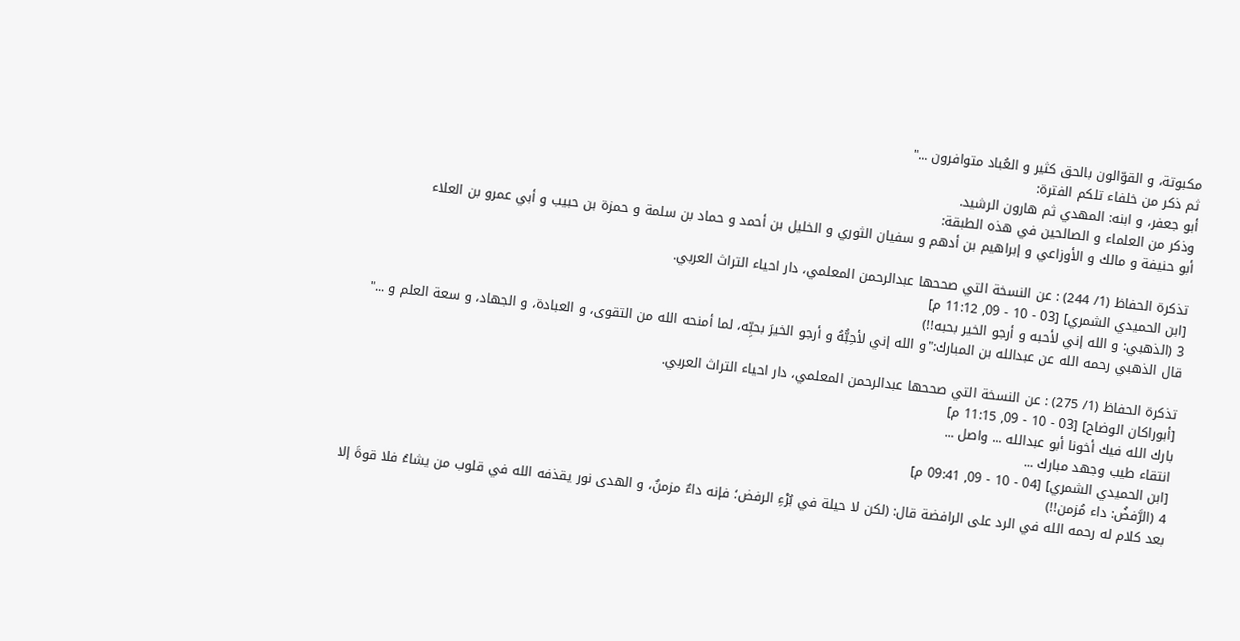مكبوتة، و القوّالون بالحق كثير و العُباد متوافرون ..."
ثم ذكر من خلفاء تلكم الفترة:
أبو جعفر، و ابنه: المهدي ثم هارون الرشيد.
وذكر من العلماء و الصالحين في هذه الطبقة:
أبو حنيفة و مالك و الأوزاعي و إبراهيم بن أدهم و سفيان الثوري و الخليل بن أحمد و حماد بن سلمة و حمزة بن حبيب و أبي عمرو بن العلاء

تذكرة الحفاظ (1/ 244) : عن النسخة التي صححها عبدالرحمن المعلمي، دار احياء التراث العربي.
[ابن الحميدي الشمري] [03 - 10 - 09, 11:12 م]
3 (الذهبي: و الله إني لأحبه و أرجو الخير بحبه!!)
قال الذهبي رحمه الله عن عبدالله بن المبارك:"و الله إني لأحِبُّهُ و أرجو الخيرَ بحبِّه، لما أمنحه الله من التقوى، و العبادة، و الجهاد، و سعة العلم و ..."

تذكرة الحفاظ (1/ 275) : عن النسخة التي صححها عبدالرحمن المعلمي، دار احياء التراث العربي.
[أبوراكان الوضاح] [03 - 10 - 09, 11:15 م]
بارك الله فيك أخونا أبو عبدالله ... واصل ...
انتقاء طيب وجهد مبارك ...
[ابن الحميدي الشمري] [04 - 10 - 09, 09:41 م]
4 (الرَّفضُ: داء مُزمن!!)
بعد كلام له رحمه الله في الرد على الرافضة قال: (لكن لا حيلة في بُرْءِ الرفض؛ فإنه داءٌ مزمنٌ، و الهدى نور يقذفه الله في قلوب من يشاءُ فلا قوةَ إلا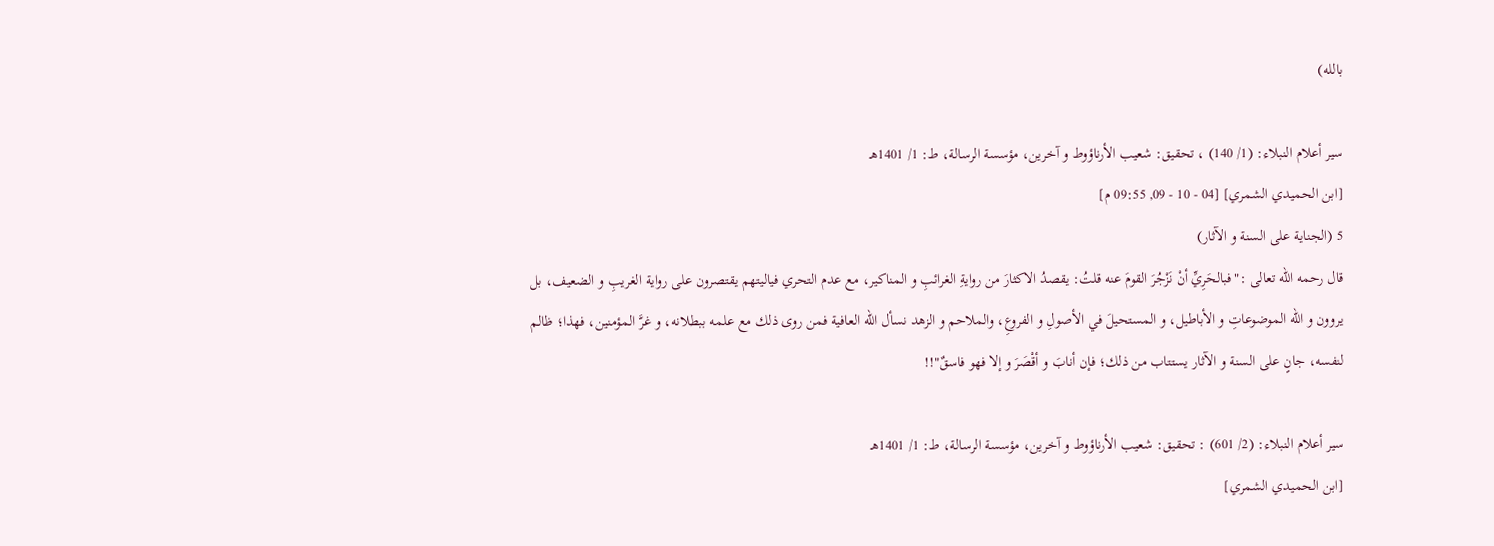بالله)

سير أعلام النبلاء: (1/ 140) ، تحقيق: شعيب الأرناؤوط و آخرين، مؤسسة الرسالة، ط: 1/ 1401هـ
[ابن الحميدي الشمري] [04 - 10 - 09, 09:55 م]
5 (الجناية على السنة و الآثار)
قال رحمه الله تعالى :"فبالحَرِيِّ أنْ نَزْجُرَ القومَ عنه قلتُ: يقصدُ الاكثارَ من روايةِ الغرائبِ و المناكير، مع عدم التحري فياليتهم يقتصرون على رواية الغريبِ و الضعيف، بل يروون و الله الموضوعاتِ و الأباطيل، و المستحيلَ في الأصولِ و الفروعِ، والملاحم و الزهد نسأل الله العافية فمن روى ذلك مع علمه ببطلانه، و غرَّ المؤمنين، فهذا؛ ظالم لنفسه، جانٍ على السنة و الآثار يستتاب من ذلك؛ فإن أنابَ و أقْصَرَ و إلا فهو فاسقٌ"!!

سير أعلام النبلاء: (2/ 601) : تحقيق: شعيب الأرناؤوط و آخرين، مؤسسة الرسالة، ط: 1/ 1401هـ
[ابن الحميدي الشمري]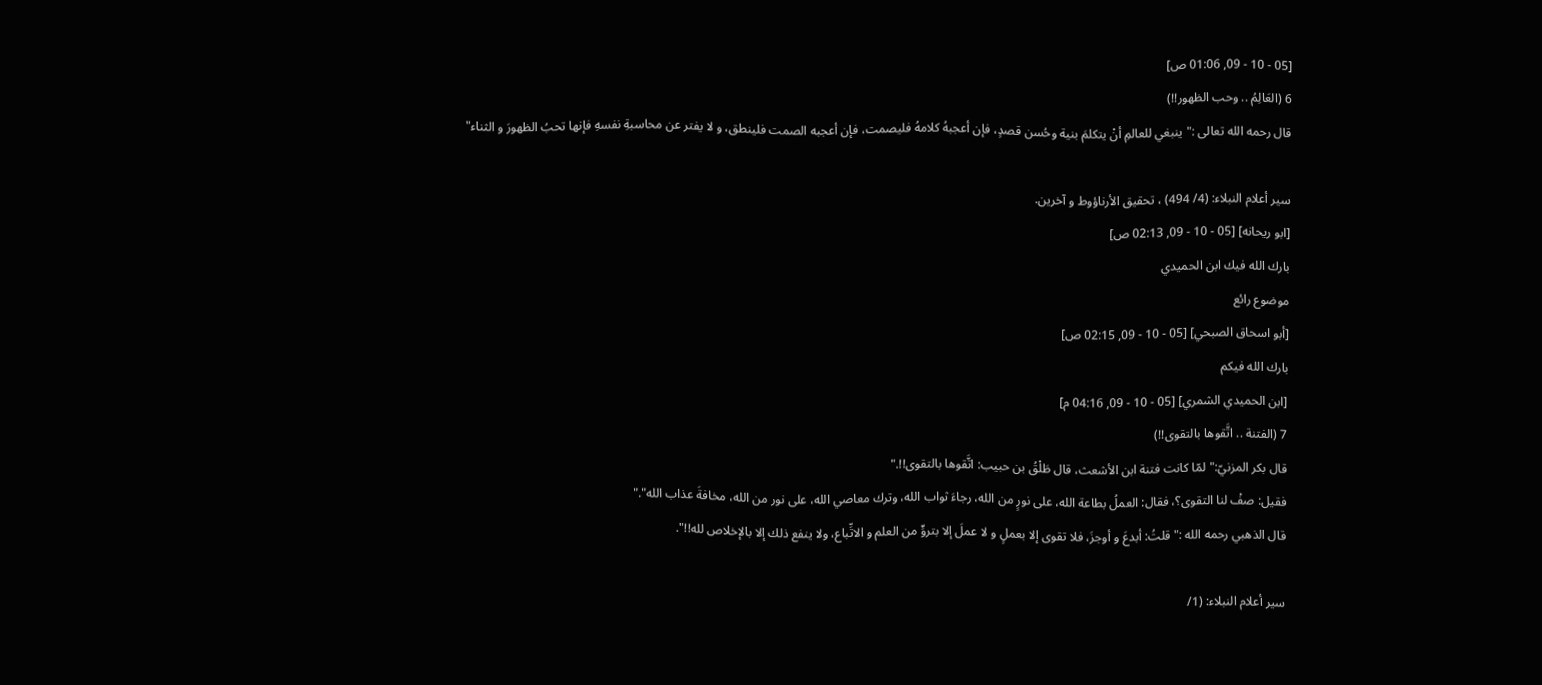[05 - 10 - 09, 01:06 ص]
6 (العَالِمُ .. وحب الظهور!!)
قال رحمه الله تعالى :"ينبغي للعالمِ أنْ يتكلمَ بنية وحُسن قصدٍ، فإن أعجبهُ كلامهُ فليصمت، فإن أعجبه الصمت فلينطق، و لا يفتر عن محاسبةِ نفسهِ فإنها تحبُ الظهورَ و الثناء"

سير أعلام النبلاء: (4/ 494) ، تحقيق الأرناؤوط و آخرين.
[ابو ريحانه] [05 - 10 - 09, 02:13 ص]
بارك الله فيك ابن الحميدي
موضوع رائع
[أبو اسحاق الصبحي] [05 - 10 - 09, 02:15 ص]
بارك الله فيكم
[ابن الحميدي الشمري] [05 - 10 - 09, 04:16 م]
7 (الفتنة .. اتَّقوها بالتقوى!!)
قال بكر المزنيّ:"لمّا كانت فتنة ابن الأشعث، قال طَلْقُ بن حبيب: اتَّقوها بالتقوى!!."
فقيل: صفْ لنا التقوى؟، فقال: العملُ بطاعة الله، على نورٍ من الله، رجاءَ ثواب الله، وترك معاصي الله، على نور من الله، مخافةَ عذاب الله"."
قال الذهبي رحمه الله :"قلتُ: أبدعَ و أوجزَ، فلا تقوى إلا بعملٍ و لا عملَ إلا بتروٍّ من العلم و الاتِّباع، ولا ينفع ذلك إلا بالإخلاص لله!!".

سير أعلام النبلاء: (1/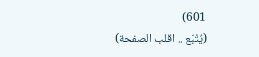601)
(يُتْبَع .. اقلب الصفحة)